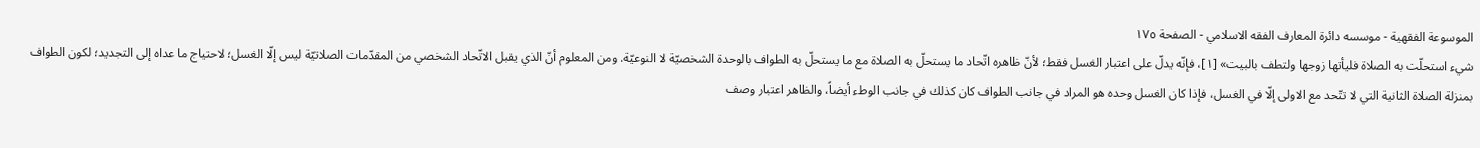الموسوعة الفقهية - موسسه دائرة المعارف الفقه الاسلامي - الصفحة ١٧٥
شيء استحلّت به الصلاة فليأتها زوجها ولتطف بالبيت» [١]، فإنّه يدلّ على اعتبار الغسل فقط؛ لأنّ ظاهره اتّحاد ما يستحلّ به الصلاة مع ما يستحلّ به الطواف بالوحدة الشخصيّة لا النوعيّة. ومن المعلوم أنّ الذي يقبل الاتّحاد الشخصي من المقدّمات الصلاتيّة ليس إلّا الغسل؛ لاحتياج ما عداه إلى التجديد؛ لكون الطواف بمنزلة الصلاة الثانية التي لا تتّحد مع الاولى إلّا في الغسل، فإذا كان الغسل وحده هو المراد في جانب الطواف كان كذلك في جانب الوطء أيضاً، والظاهر اعتبار وصف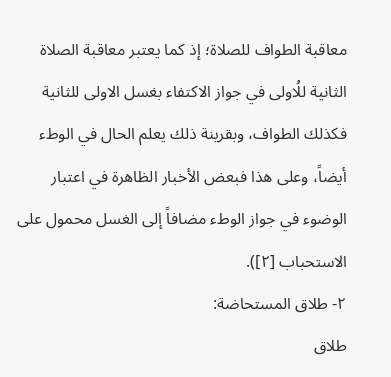معاقبة الطواف للصلاة؛ إذ كما يعتبر معاقبة الصلاة الثانية للُاولى في جواز الاكتفاء بغسل الاولى للثانية فكذلك الطواف، وبقرينة ذلك يعلم الحال في الوطء أيضاً، وعلى هذا فبعض الأخبار الظاهرة في اعتبار الوضوء في جواز الوطء مضافاً إلى الغسل محمول على الاستحباب [٢]).
٢- طلاق المستحاضة:
طلاق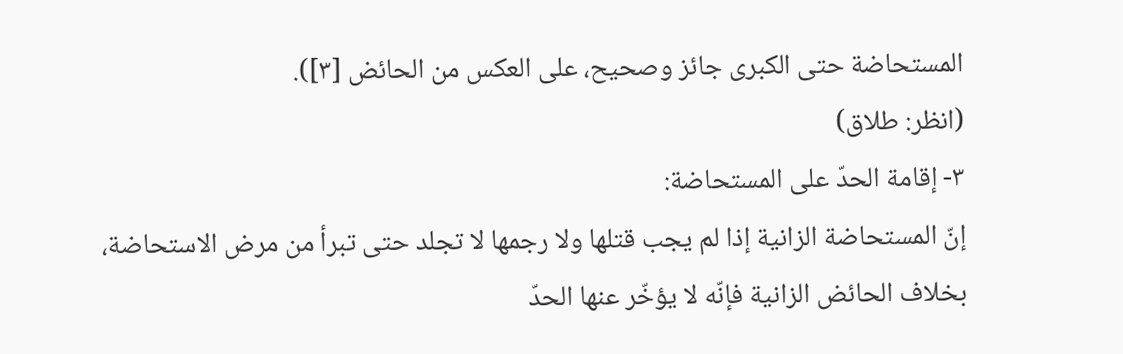المستحاضة حتى الكبرى جائز وصحيح، على العكس من الحائض [٣]).
(انظر: طلاق)
٣- إقامة الحدّ على المستحاضة:
إنّ المستحاضة الزانية إذا لم يجب قتلها ولا رجمها لا تجلد حتى تبرأ من مرض الاستحاضة، بخلاف الحائض الزانية فإنّه لا يؤخّر عنها الحدّ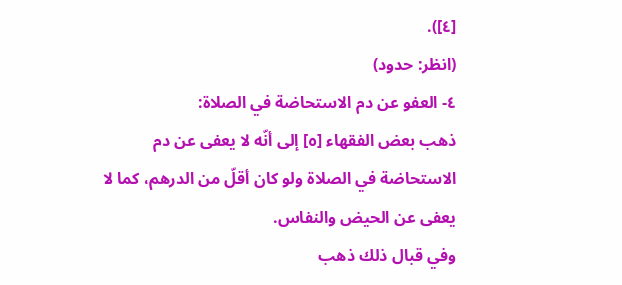[٤]).
(انظر: حدود)
٤- العفو عن دم الاستحاضة في الصلاة:
ذهب بعض الفقهاء [٥] إلى أنّه لا يعفى عن دم الاستحاضة في الصلاة ولو كان أقلّ من الدرهم، كما لا يعفى عن الحيض والنفاس.
وفي قبال ذلك ذهب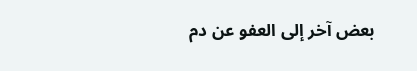بعض آخر إلى العفو عن دم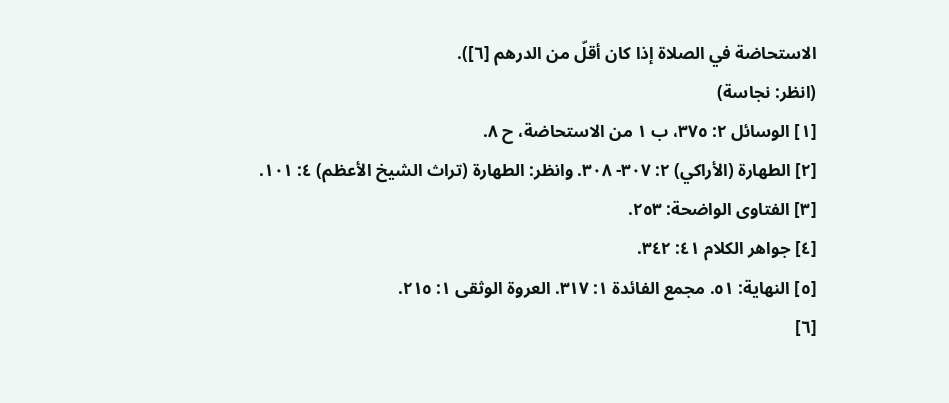الاستحاضة في الصلاة إذا كان أقلّ من الدرهم [٦]).
(انظر: نجاسة)
[١] الوسائل ٢: ٣٧٥، ب ١ من الاستحاضة، ح ٨.
[٢] الطهارة (الأراكي) ٢: ٣٠٧- ٣٠٨. وانظر: الطهارة (تراث الشيخ الأعظم) ٤: ١٠١.
[٣] الفتاوى الواضحة: ٢٥٣.
[٤] جواهر الكلام ٤١: ٣٤٢.
[٥] النهاية: ٥١. مجمع الفائدة ١: ٣١٧. العروة الوثقى ١: ٢١٥.
[٦]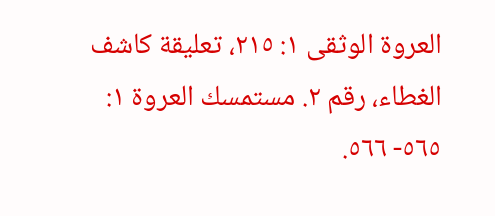العروة الوثقى ١: ٢١٥، تعليقة كاشف الغطاء، رقم ٢. مستمسك العروة ١: ٥٦٥- ٥٦٦.